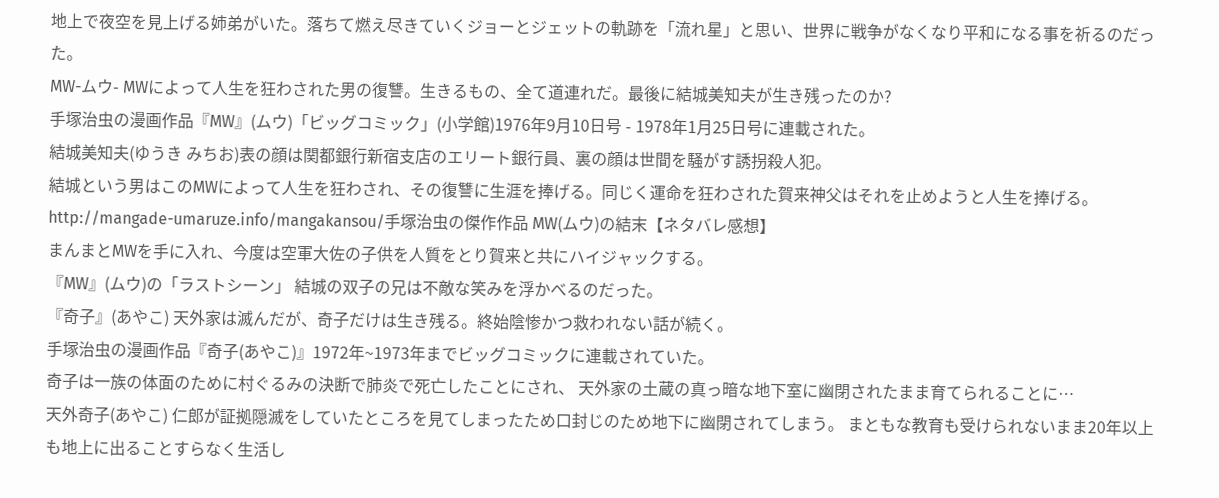地上で夜空を見上げる姉弟がいた。落ちて燃え尽きていくジョーとジェットの軌跡を「流れ星」と思い、世界に戦争がなくなり平和になる事を祈るのだった。
MW-ムウ- MWによって人生を狂わされた男の復讐。生きるもの、全て道連れだ。最後に結城美知夫が生き残ったのか?
手塚治虫の漫画作品『MW』(ムウ)「ビッグコミック」(小学館)1976年9月10日号 - 1978年1月25日号に連載された。
結城美知夫(ゆうき みちお)表の顔は関都銀行新宿支店のエリート銀行員、裏の顔は世間を騒がす誘拐殺人犯。
結城という男はこのMWによって人生を狂わされ、その復讐に生涯を捧げる。同じく運命を狂わされた賀来神父はそれを止めようと人生を捧げる。
http://mangade-umaruze.info/mangakansou/手塚治虫の傑作作品 MW(ムウ)の結末【ネタバレ感想】
まんまとMWを手に入れ、今度は空軍大佐の子供を人質をとり賀来と共にハイジャックする。
『MW』(ムウ)の「ラストシーン」 結城の双子の兄は不敵な笑みを浮かべるのだった。
『奇子』(あやこ) 天外家は滅んだが、奇子だけは生き残る。終始陰惨かつ救われない話が続く。
手塚治虫の漫画作品『奇子(あやこ)』1972年~1973年までビッグコミックに連載されていた。
奇子は一族の体面のために村ぐるみの決断で肺炎で死亡したことにされ、 天外家の土蔵の真っ暗な地下室に幽閉されたまま育てられることに…
天外奇子(あやこ) 仁郎が証拠隠滅をしていたところを見てしまったため口封じのため地下に幽閉されてしまう。 まともな教育も受けられないまま20年以上も地上に出ることすらなく生活し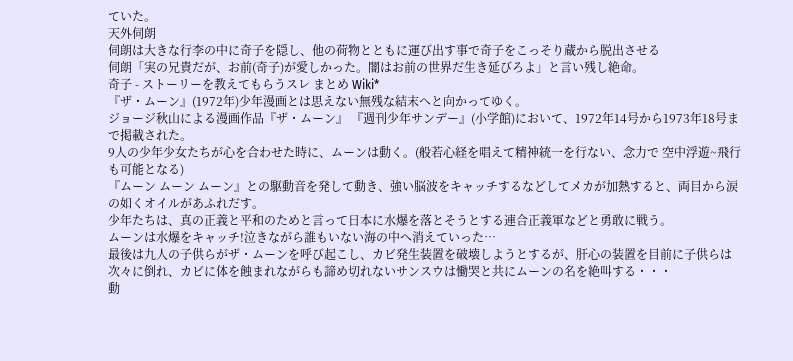ていた。
天外伺朗
伺朗は大きな行李の中に奇子を隠し、他の荷物とともに運び出す事で奇子をこっそり蔵から脱出させる
伺朗「実の兄貴だが、お前(奇子)が愛しかった。闇はお前の世界だ生き延びろよ」と言い残し絶命。
奇子 - ストーリーを教えてもらうスレ まとめ Wiki*
『ザ・ムーン』(1972年)少年漫画とは思えない無残な結末へと向かってゆく。
ジョージ秋山による漫画作品『ザ・ムーン』 『週刊少年サンデー』(小学館)において、1972年14号から1973年18号まで掲載された。
9人の少年少女たちが心を合わせた時に、ムーンは動く。(般若心経を唱えて精神統一を行ない、念力で 空中浮遊~飛行も可能となる)
『ムーン ムーン ムーン』との駆動音を発して動き、強い脳波をキャッチするなどしてメカが加熱すると、両目から涙の如くオイルがあふれだす。
少年たちは、真の正義と平和のためと言って日本に水爆を落とそうとする連合正義軍などと勇敢に戦う。
ムーンは水爆をキャッチ!泣きながら誰もいない海の中へ消えていった…
最後は九人の子供らがザ・ムーンを呼び起こし、カビ発生装置を破壊しようとするが、肝心の装置を目前に子供らは次々に倒れ、カビに体を蝕まれながらも諦め切れないサンスウは慟哭と共にムーンの名を絶叫する・・・
動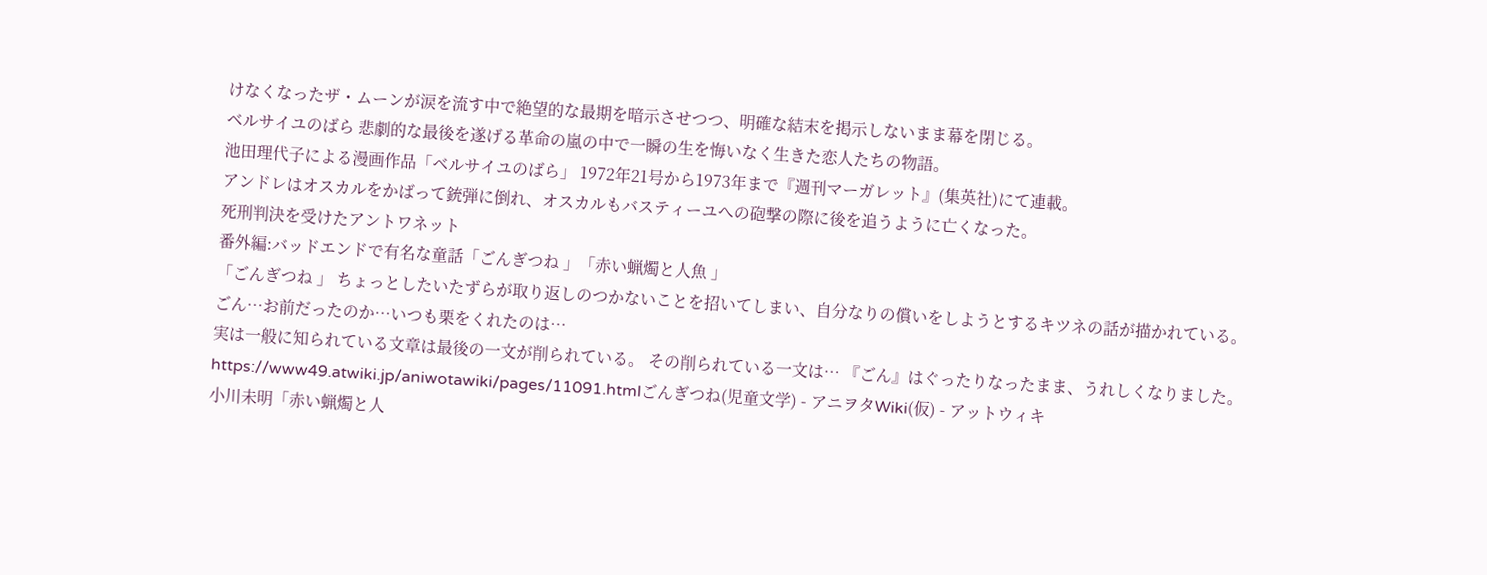けなくなったザ・ムーンが涙を流す中で絶望的な最期を暗示させつつ、明確な結末を掲示しないまま幕を閉じる。
ベルサイユのばら 悲劇的な最後を遂げる革命の嵐の中で一瞬の生を悔いなく生きた恋人たちの物語。
池田理代子による漫画作品「ベルサイユのばら」 1972年21号から1973年まで『週刊マーガレット』(集英社)にて連載。
アンドレはオスカルをかばって銃弾に倒れ、オスカルもバスティーユへの砲撃の際に後を追うように亡くなった。
死刑判決を受けたアントワネット
番外編:バッドエンドで有名な童話「ごんぎつね 」「赤い蝋燭と人魚 」
「ごんぎつね 」 ちょっとしたいたずらが取り返しのつかないことを招いてしまい、自分なりの償いをしようとするキツネの話が描かれている。
ごん…お前だったのか…いつも栗をくれたのは…
実は一般に知られている文章は最後の一文が削られている。 その削られている一文は… 『ごん』はぐったりなったまま、うれしくなりました。
https://www49.atwiki.jp/aniwotawiki/pages/11091.htmlごんぎつね(児童文学) - アニヲタWiki(仮) - アットウィキ
小川未明「赤い蝋燭と人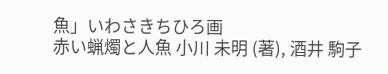魚」いわさきちひろ画
赤い蝋燭と人魚 小川 未明 (著), 酒井 駒子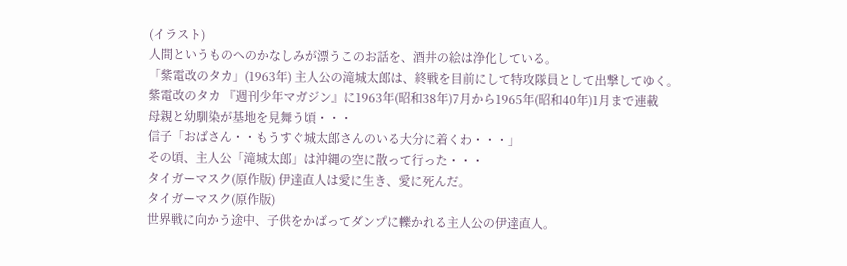(イラスト)
人間というものへのかなしみが漂うこのお話を、酒井の絵は浄化している。
「紫電改のタカ」(1963年) 主人公の滝城太郎は、終戦を目前にして特攻隊員として出撃してゆく。
紫電改のタカ 『週刊少年マガジン』に1963年(昭和38年)7月から1965年(昭和40年)1月まで連載
母親と幼馴染が基地を見舞う頃・・・
信子「おばさん・・もうすぐ城太郎さんのいる大分に着くわ・・・」
その頃、主人公「滝城太郎」は沖縄の空に散って行った・・・
タイガーマスク(原作版) 伊達直人は愛に生き、愛に死んだ。
タイガーマスク(原作版)
世界戦に向かう途中、子供をかばってダンプに轢かれる主人公の伊達直人。